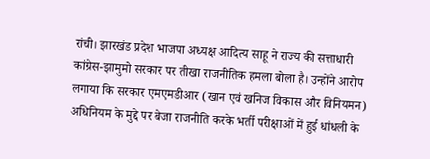रांची। झारखंड प्रदेश भाजपा अध्यक्ष आदित्य साहू ने राज्य की सत्ताधारी कांग्रेस-झामुमो सरकार पर तीखा राजनीतिक हमला बोला है। उन्होंने आरोप लगाया कि सरकार एमएमडीआर (खान एवं खनिज विकास और विनियमन) अधिनियम के मुद्दे पर बेजा राजनीति करके भर्ती परीक्षाओं में हुई धांधली के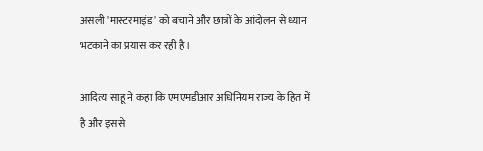असली 'मास्टरमाइंड' को बचाने और छात्रों के आंदोलन से ध्यान भटकाने का प्रयास कर रही है।

आदित्य साहू ने कहा कि एमएमडीआर अधिनियम राज्य के हित में है और इससे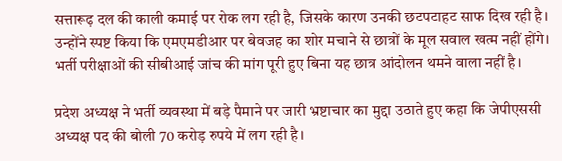सत्तारूढ़ दल की काली कमाई पर रोक लग रही है, जिसके कारण उनकी छटपटाहट साफ दिख रही है। उन्होंने स्पष्ट किया कि एमएमडीआर पर बेवजह का शोर मचाने से छात्रों के मूल सवाल खत्म नहीं होंगे। भर्ती परीक्षाओं की सीबीआई जांच की मांग पूरी हुए बिना यह छात्र आंदोलन थमने वाला नहीं है।

प्रदेश अध्यक्ष ने भर्ती व्यवस्था में बड़े पैमाने पर जारी भ्रष्टाचार का मुद्दा उठाते हुए कहा कि जेपीएससी अध्यक्ष पद की बोली 70 करोड़ रुपये में लग रही है।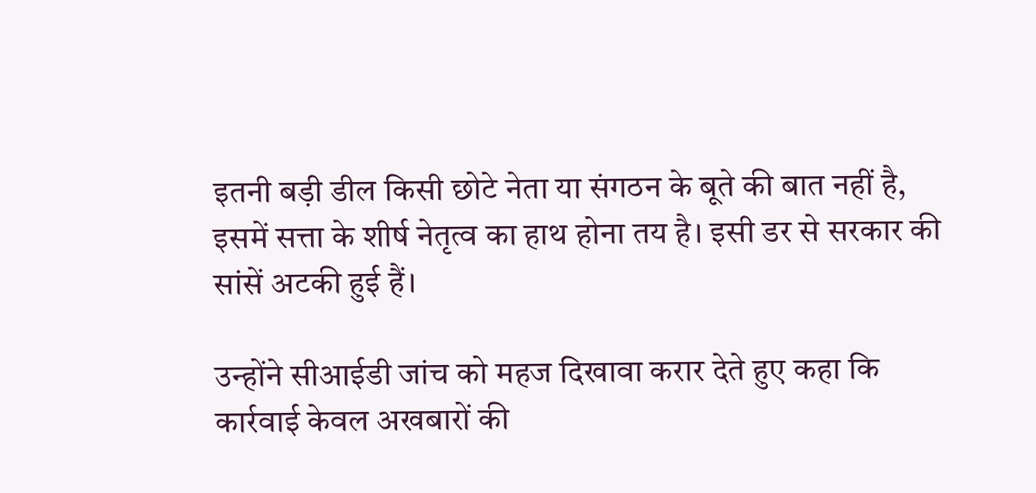इतनी बड़ी डील किसी छोटे नेता या संगठन के बूते की बात नहीं है, इसमें सत्ता के शीर्ष नेतृत्व का हाथ होना तय है। इसी डर से सरकार की सांसें अटकी हुई हैं।

उन्होंने सीआईडी जांच को महज दिखावा करार देते हुए कहा कि कार्रवाई केवल अखबारों की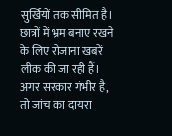सुर्खियों तक सीमित है। छात्रों में भ्रम बनाए रखने के लिए रोजाना खबरें लीक की जा रही हैं। अगर सरकार गंभीर है, तो जांच का दायरा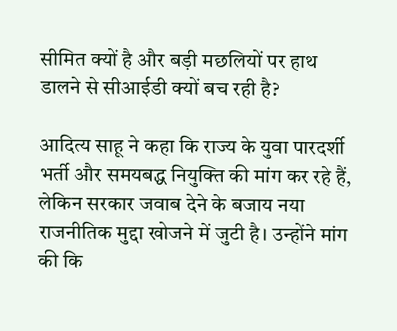सीमित क्यों है और बड़ी मछलियों पर हाथ डालने से सीआईडी क्यों बच रही है?

आदित्य साहू ने कहा कि राज्य के युवा पारदर्शी भर्ती और समयबद्ध नियुक्ति की मांग कर रहे हैं, लेकिन सरकार जवाब देने के बजाय नया राजनीतिक मुद्दा खोजने में जुटी है। उन्होंने मांग की कि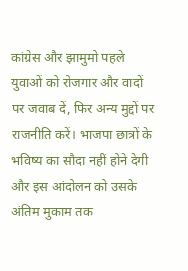कांग्रेस और झामुमो पहले युवाओं को रोजगार और वादों पर जवाब दें, फिर अन्य मुद्दों पर राजनीति करें। भाजपा छात्रों के भविष्य का सौदा नहीं होने देगी और इस आंदोलन को उसके अंतिम मुकाम तक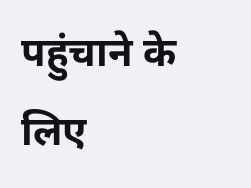पहुंचाने के लिए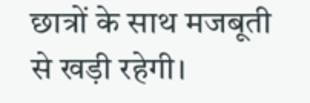छात्रों के साथ मजबूती से खड़ी रहेगी।